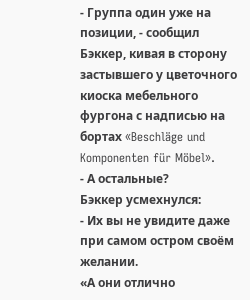- Группа один уже на позиции, - сообщил Бэккер, кивая в сторону застывшего у цветочного киоска мебельного фургона с надписью на бортах «Beschläge und Komponenten für Möbel».
- А остальные?
Бэккер усмехнулся:
- Их вы не увидите даже при самом остром своём желании.
«А они отлично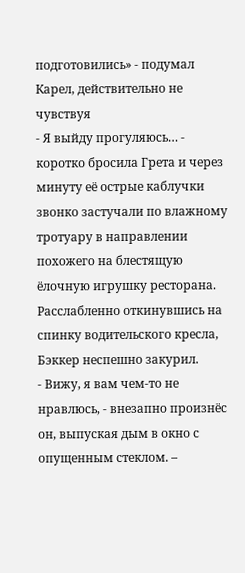подготовились» - подумал Карел, действительно не чувствуя
- Я выйду прогуляюсь… - коротко бросила Грета и через минуту её острые каблучки звонко застучали по влажному тротуару в направлении похожего на блестящую ёлочную игрушку ресторана. Расслабленно откинувшись на спинку водительского кресла, Бэккер неспешно закурил.
- Вижу, я вам чем-то не нравлюсь, - внезапно произнёс он, выпуская дым в окно с опущенным стеклом. –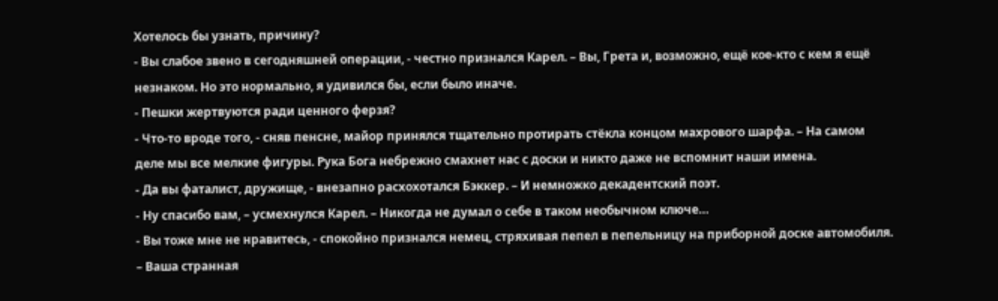Хотелось бы узнать, причину?
- Вы слабое звено в сегодняшней операции, - честно признался Карел. – Вы, Грета и, возможно, ещё кое-кто с кем я ещё незнаком. Но это нормально, я удивился бы, если было иначе.
- Пешки жертвуются ради ценного ферзя?
- Что-то вроде того, - сняв пенсне, майор принялся тщательно протирать стёкла концом махрового шарфа. – На самом деле мы все мелкие фигуры. Рука Бога небрежно смахнет нас с доски и никто даже не вспомнит наши имена.
- Да вы фаталист, дружище, - внезапно расхохотался Бэккер. – И немножко декадентский поэт.
- Ну спасибо вам, – усмехнулся Карел. – Никогда не думал о себе в таком необычном ключе…
- Вы тоже мне не нравитесь, - спокойно признался немец, стряхивая пепел в пепельницу на приборной доске автомобиля. – Ваша странная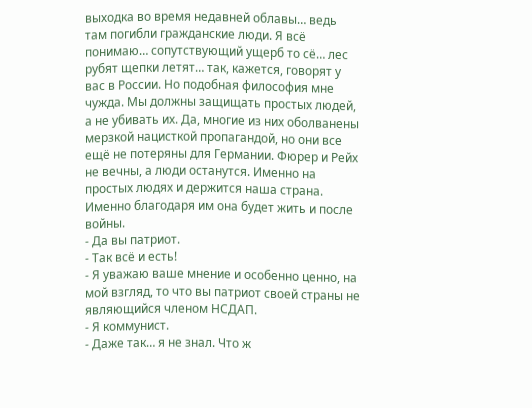выходка во время недавней облавы… ведь там погибли гражданские люди. Я всё понимаю… сопутствующий ущерб то сё… лес рубят щепки летят… так, кажется, говорят у вас в России. Но подобная философия мне чужда. Мы должны защищать простых людей, а не убивать их. Да, многие из них оболванены мерзкой нацисткой пропагандой, но они все ещё не потеряны для Германии. Фюрер и Рейх не вечны, а люди останутся. Именно на простых людях и держится наша страна. Именно благодаря им она будет жить и после войны.
- Да вы патриот.
- Так всё и есть!
- Я уважаю ваше мнение и особенно ценно, на мой взгляд, то что вы патриот своей страны не являющийся членом НСДАП.
- Я коммунист.
- Даже так… я не знал. Что ж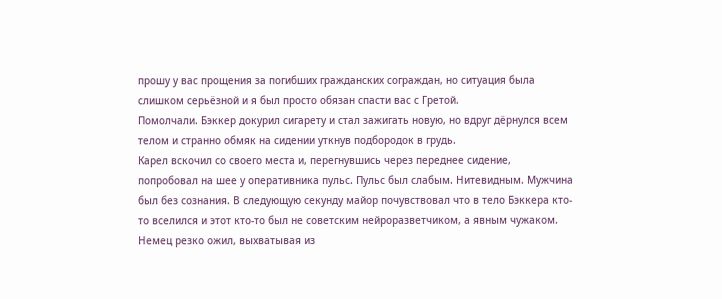прошу у вас прощения за погибших гражданских сограждан, но ситуация была слишком серьёзной и я был просто обязан спасти вас с Гретой.
Помолчали. Бэккер докурил сигарету и стал зажигать новую, но вдруг дёрнулся всем телом и странно обмяк на сидении уткнув подбородок в грудь.
Карел вскочил со своего места и, перегнувшись через переднее сидение, попробовал на шее у оперативника пульс. Пульс был слабым. Нитевидным. Мужчина был без сознания. В следующую секунду майор почувствовал что в тело Бэккера кто-то вселился и этот кто-то был не советским нейроразветчиком, а явным чужаком.
Немец резко ожил, выхватывая из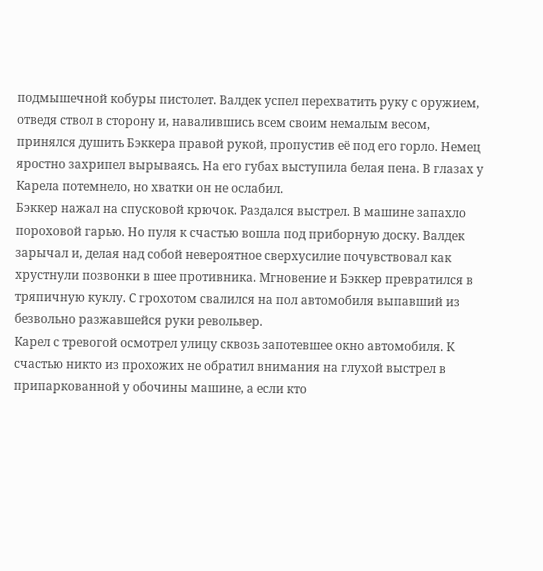подмышечной кобуры пистолет. Валдек успел перехватить руку с оружием, отведя ствол в сторону и, навалившись всем своим немалым весом, принялся душить Бэккера правой рукой, пропустив её под его горло. Немец яростно захрипел вырываясь. На его губах выступила белая пена. В глазах у Карела потемнело, но хватки он не ослабил.
Бэккер нажал на спусковой крючок. Раздался выстрел. В машине запахло пороховой гарью. Но пуля к счастью вошла под приборную доску. Валдек зарычал и, делая над собой невероятное сверхусилие почувствовал как хрустнули позвонки в шее противника. Мгновение и Бэккер превратился в тряпичную куклу. С грохотом свалился на пол автомобиля выпавший из безвольно разжавшейся руки револьвер.
Карел с тревогой осмотрел улицу сквозь запотевшее окно автомобиля. К счастью никто из прохожих не обратил внимания на глухой выстрел в припаркованной у обочины машине, а если кто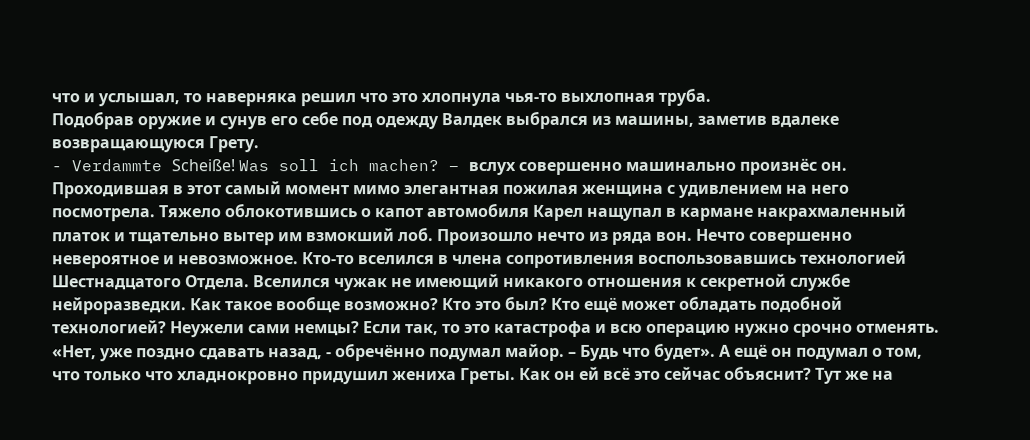что и услышал, то наверняка решил что это хлопнула чья-то выхлопная труба.
Подобрав оружие и сунув его себе под одежду Валдек выбрался из машины, заметив вдалеке возвращающуюся Грету.
- Verdammte Scheiße! Was soll ich machen? – вслух совершенно машинально произнёс он.
Проходившая в этот самый момент мимо элегантная пожилая женщина с удивлением на него посмотрела. Тяжело облокотившись о капот автомобиля Карел нащупал в кармане накрахмаленный платок и тщательно вытер им взмокший лоб. Произошло нечто из ряда вон. Нечто совершенно невероятное и невозможное. Кто-то вселился в члена сопротивления воспользовавшись технологией Шестнадцатого Отдела. Вселился чужак не имеющий никакого отношения к секретной службе нейроразведки. Как такое вообще возможно? Кто это был? Кто ещё может обладать подобной технологией? Неужели сами немцы? Если так, то это катастрофа и всю операцию нужно срочно отменять.
«Нет, уже поздно сдавать назад, - обречённо подумал майор. – Будь что будет». А ещё он подумал о том, что только что хладнокровно придушил жениха Греты. Как он ей всё это сейчас объяснит? Тут же на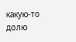какую-то долю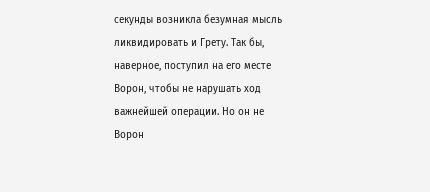секунды возникла безумная мысль ликвидировать и Грету. Так бы, наверное, поступил на его месте Ворон, чтобы не нарушать ход важнейшей операции. Но он не Ворон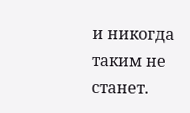и никогда таким не станет.